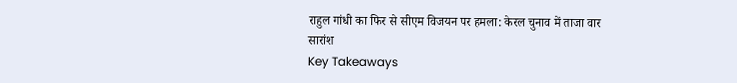राहुल गांधी का फिर से सीएम विजयन पर हमला: केरल चुनाव में ताजा वार
सारांश
Key Takeaways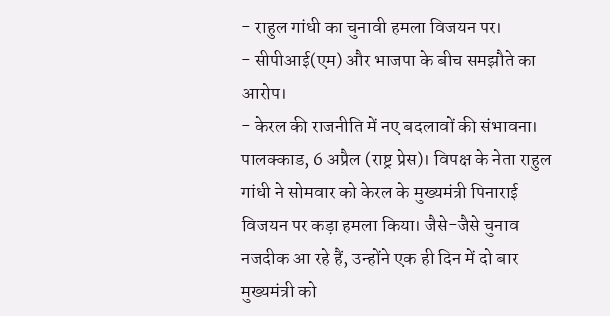- राहुल गांधी का चुनावी हमला विजयन पर।
- सीपीआई(एम) और भाजपा के बीच समझौते का आरोप।
- केरल की राजनीति में नए बदलावों की संभावना।
पालक्काड, 6 अप्रैल (राष्ट्र प्रेस)। विपक्ष के नेता राहुल गांधी ने सोमवार को केरल के मुख्यमंत्री पिनाराई विजयन पर कड़ा हमला किया। जैसे-जैसे चुनाव नजदीक आ रहे हैं, उन्होंने एक ही दिन में दो बार मुख्यमंत्री को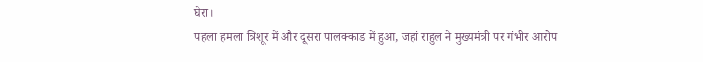घेरा।
पहला हमला त्रिशूर में और दूसरा पालक्काड में हुआ, जहां राहुल ने मुख्यमंत्री पर गंभीर आरोप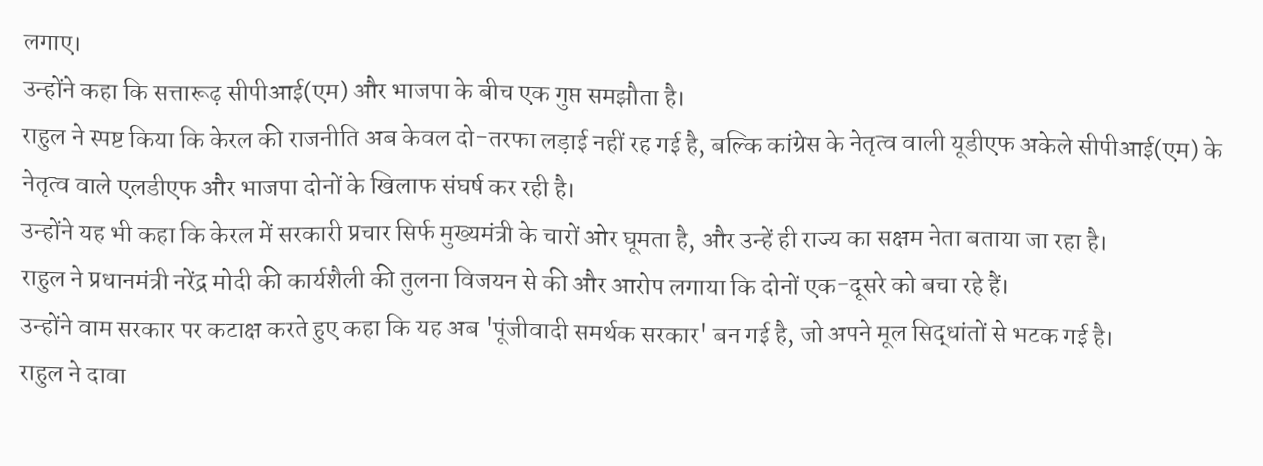लगाए।
उन्होंने कहा कि सत्तारूढ़ सीपीआई(एम) और भाजपा के बीच एक गुप्त समझौता है।
राहुल ने स्पष्ट किया कि केरल की राजनीति अब केवल दो-तरफा लड़ाई नहीं रह गई है, बल्कि कांग्रेस के नेतृत्व वाली यूडीएफ अकेले सीपीआई(एम) के नेतृत्व वाले एलडीएफ और भाजपा दोनों के खिलाफ संघर्ष कर रही है।
उन्होंने यह भी कहा कि केरल में सरकारी प्रचार सिर्फ मुख्यमंत्री के चारों ओर घूमता है, और उन्हें ही राज्य का सक्षम नेता बताया जा रहा है।
राहुल ने प्रधानमंत्री नरेंद्र मोदी की कार्यशैली की तुलना विजयन से की और आरोप लगाया कि दोनों एक-दूसरे को बचा रहे हैं।
उन्होंने वाम सरकार पर कटाक्ष करते हुए कहा कि यह अब 'पूंजीवादी समर्थक सरकार' बन गई है, जो अपने मूल सिद्धांतों से भटक गई है।
राहुल ने दावा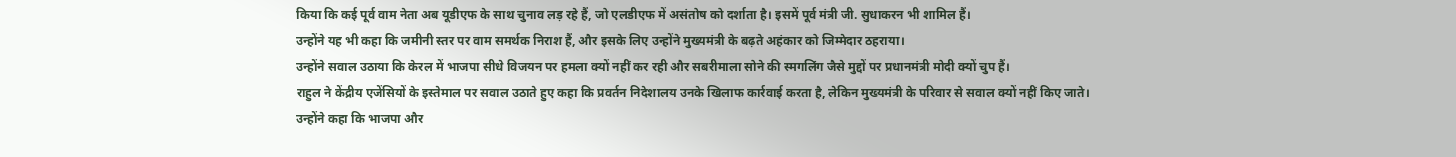किया कि कई पूर्व वाम नेता अब यूडीएफ के साथ चुनाव लड़ रहे हैं, जो एलडीएफ में असंतोष को दर्शाता है। इसमें पूर्व मंत्री जी. सुधाकरन भी शामिल हैं।
उन्होंने यह भी कहा कि जमीनी स्तर पर वाम समर्थक निराश हैं, और इसके लिए उन्होंने मुख्यमंत्री के बढ़ते अहंकार को जिम्मेदार ठहराया।
उन्होंने सवाल उठाया कि केरल में भाजपा सीधे विजयन पर हमला क्यों नहीं कर रही और सबरीमाला सोने की स्मगलिंग जैसे मुद्दों पर प्रधानमंत्री मोदी क्यों चुप हैं।
राहुल ने केंद्रीय एजेंसियों के इस्तेमाल पर सवाल उठाते हुए कहा कि प्रवर्तन निदेशालय उनके खिलाफ कार्रवाई करता है, लेकिन मुख्यमंत्री के परिवार से सवाल क्यों नहीं किए जाते।
उन्होंने कहा कि भाजपा और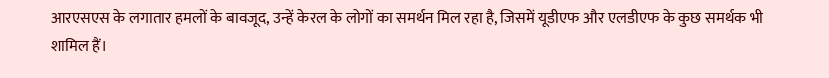आरएसएस के लगातार हमलों के बावजूद, उन्हें केरल के लोगों का समर्थन मिल रहा है, जिसमें यूडीएफ और एलडीएफ के कुछ समर्थक भी शामिल हैं।